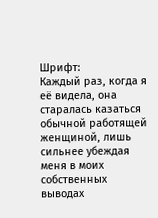Шрифт:
Каждый раз, когда я её видела, она старалась казаться обычной работящей женщиной, лишь сильнее убеждая меня в моих собственных выводах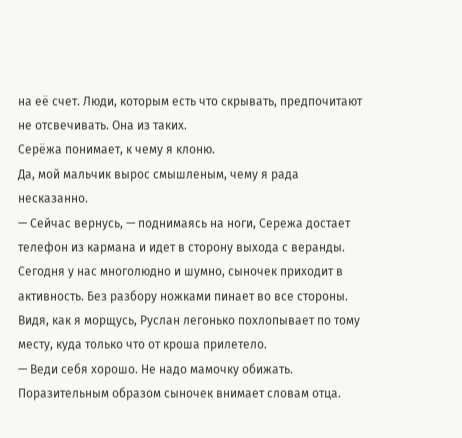на её счет. Люди, которым есть что скрывать, предпочитают не отсвечивать. Она из таких.
Серёжа понимает, к чему я клоню.
Да, мой мальчик вырос смышленым, чему я рада несказанно.
— Сейчас вернусь, — поднимаясь на ноги, Сережа достает телефон из кармана и идет в сторону выхода с веранды.
Сегодня у нас многолюдно и шумно, сыночек приходит в активность. Без разбору ножками пинает во все стороны.
Видя, как я морщусь, Руслан легонько похлопывает по тому месту, куда только что от кроша прилетело.
— Веди себя хорошо. Не надо мамочку обижать.
Поразительным образом сыночек внимает словам отца.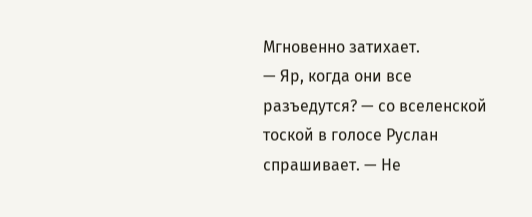Мгновенно затихает.
— Яр, когда они все разъедутся? — со вселенской тоской в голосе Руслан спрашивает. — Не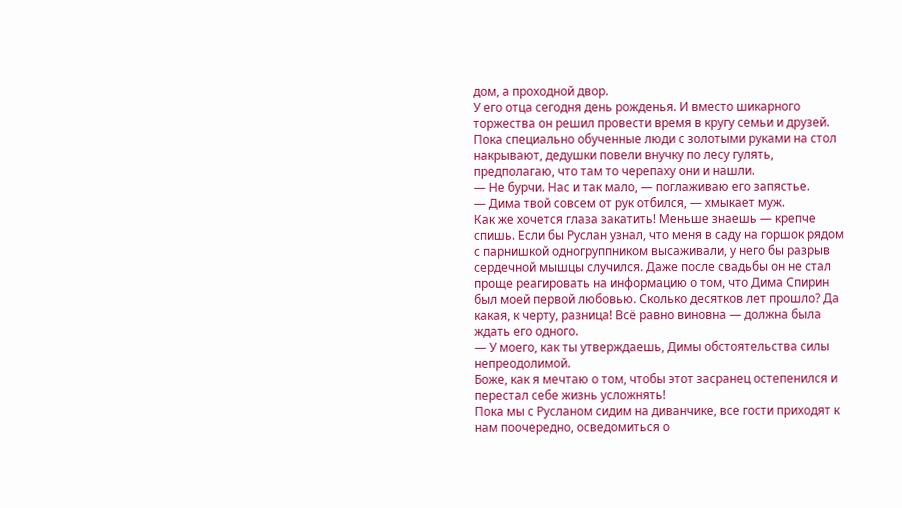дом, а проходной двор.
У его отца сегодня день рожденья. И вместо шикарного торжества он решил провести время в кругу семьи и друзей. Пока специально обученные люди с золотыми руками на стол накрывают, дедушки повели внучку по лесу гулять, предполагаю, что там то черепаху они и нашли.
— Не бурчи. Нас и так мало, — поглаживаю его запястье.
— Дима твой совсем от рук отбился, — хмыкает муж.
Как же хочется глаза закатить! Меньше знаешь — крепче спишь. Если бы Руслан узнал, что меня в саду на горшок рядом с парнишкой одногруппником высаживали, у него бы разрыв сердечной мышцы случился. Даже после свадьбы он не стал проще реагировать на информацию о том, что Дима Спирин был моей первой любовью. Сколько десятков лет прошло? Да какая, к черту, разница! Всё равно виновна — должна была ждать его одного.
— У моего, как ты утверждаешь, Димы обстоятельства силы непреодолимой.
Боже, как я мечтаю о том, чтобы этот засранец остепенился и перестал себе жизнь усложнять!
Пока мы с Русланом сидим на диванчике, все гости приходят к нам поочередно, осведомиться о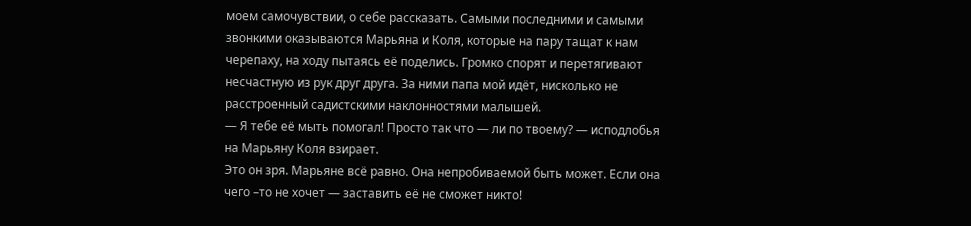моем самочувствии, о себе рассказать. Самыми последними и самыми звонкими оказываются Марьяна и Коля, которые на пару тащат к нам черепаху, на ходу пытаясь её поделись. Громко спорят и перетягивают несчастную из рук друг друга. За ними папа мой идёт, нисколько не расстроенный садистскими наклонностями малышей.
— Я тебе её мыть помогал! Просто так что — ли по твоему? — исподлобья на Марьяну Коля взирает.
Это он зря. Марьяне всё равно. Она непробиваемой быть может. Если она чего –то не хочет — заставить её не сможет никто!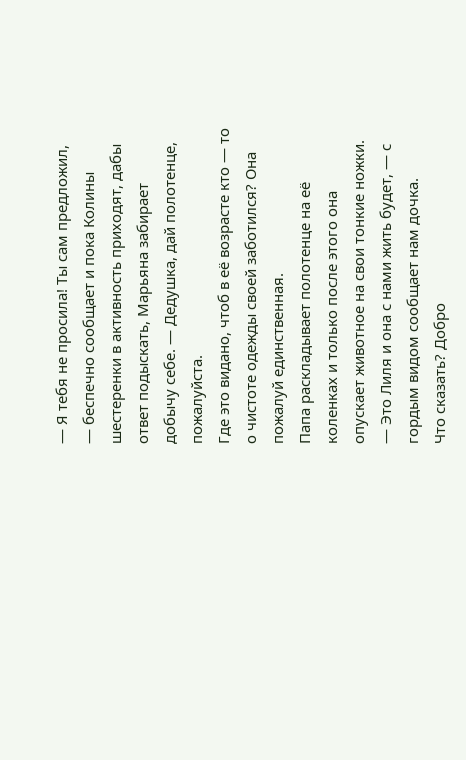— Я тебя не просила! Ты сам предложил, — беспечно сообщает и пока Колины шестеренки в активность приходят, дабы ответ подыскать, Марьяна забирает добычу себе. — Дедушка, дай полотенце, пожалуйста.
Где это видано, чтоб в её возрасте кто — то о чистоте одежды своей заботился? Она пожалуй единственная.
Папа раскладывает полотенце на её коленках и только после этого она опускает животное на свои тонкие ножки.
— Это Лиля и она с нами жить будет, — с гордым видом сообщает нам дочка.
Что сказать? Добро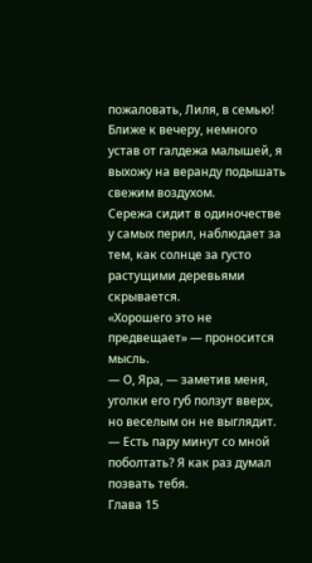пожаловать, Лиля, в семью!
Ближе к вечеру, немного устав от галдежа малышей, я выхожу на веранду подышать свежим воздухом.
Сережа сидит в одиночестве у самых перил, наблюдает за тем, как солнце за густо растущими деревьями скрывается.
«Хорошего это не предвещает» — проносится мысль.
— О, Яра, — заметив меня, уголки его губ ползут вверх, но веселым он не выглядит. — Есть пару минут со мной поболтать? Я как раз думал позвать тебя.
Глава 15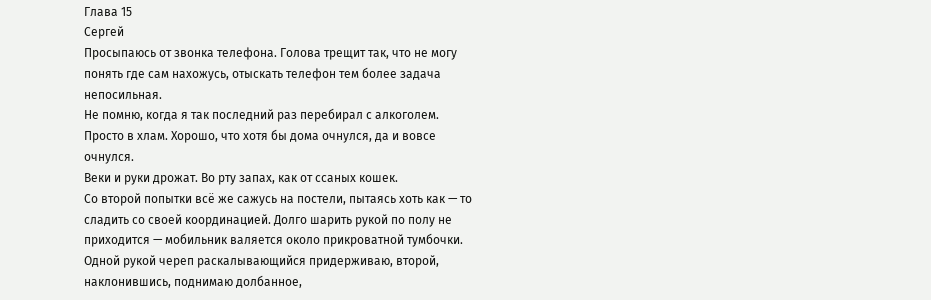Глава 15
Сергей
Просыпаюсь от звонка телефона. Голова трещит так, что не могу понять где сам нахожусь, отыскать телефон тем более задача непосильная.
Не помню, когда я так последний раз перебирал с алкоголем. Просто в хлам. Хорошо, что хотя бы дома очнулся, да и вовсе очнулся.
Веки и руки дрожат. Во рту запах, как от ссаных кошек.
Со второй попытки всё же сажусь на постели, пытаясь хоть как — то сладить со своей координацией. Долго шарить рукой по полу не приходится — мобильник валяется около прикроватной тумбочки. Одной рукой череп раскалывающийся придерживаю, второй, наклонившись, поднимаю долбанное,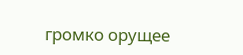громко орущее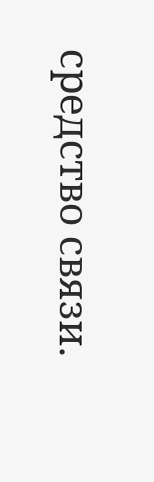средство связи.